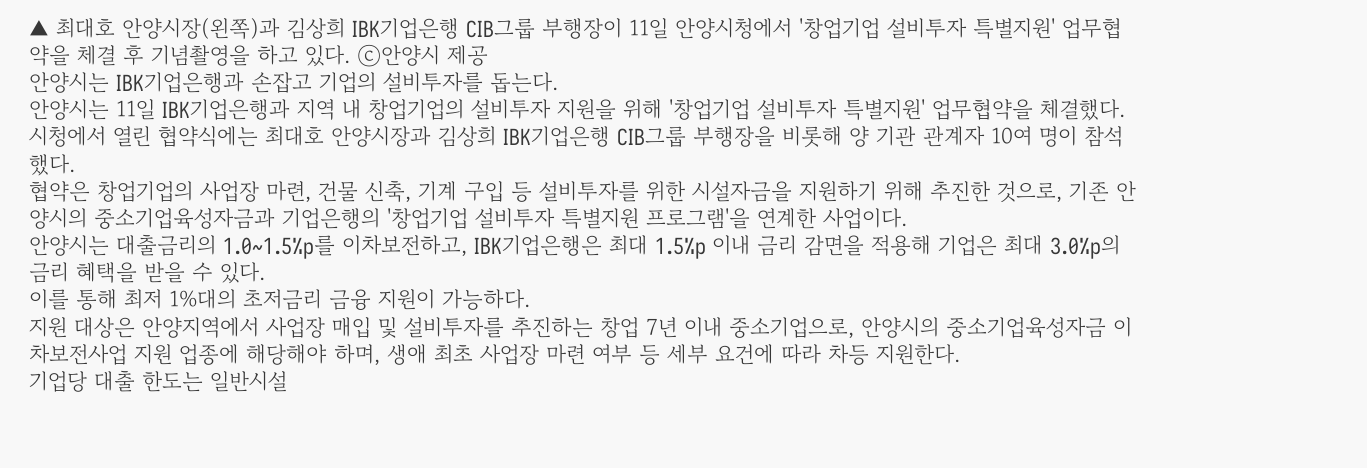▲ 최대호 안양시장(왼쪽)과 김상희 IBK기업은행 CIB그룹 부행장이 11일 안양시청에서 '창업기업 설비투자 특별지원' 업무협약을 체결 후 기념촬영을 하고 있다. ⓒ안양시 제공
안양시는 IBK기업은행과 손잡고 기업의 설비투자를 돕는다.
안양시는 11일 IBK기업은행과 지역 내 창업기업의 설비투자 지원을 위해 '창업기업 설비투자 특별지원' 업무협약을 체결했다.
시청에서 열린 협약식에는 최대호 안양시장과 김상희 IBK기업은행 CIB그룹 부행장을 비롯해 양 기관 관계자 10여 명이 참석했다.
협약은 창업기업의 사업장 마련, 건물 신축, 기계 구입 등 설비투자를 위한 시설자금을 지원하기 위해 추진한 것으로, 기존 안양시의 중소기업육성자금과 기업은행의 '창업기업 설비투자 특별지원 프로그램'을 연계한 사업이다.
안양시는 대출금리의 1.0~1.5%p를 이차보전하고, IBK기업은행은 최대 1.5%p 이내 금리 감면을 적용해 기업은 최대 3.0%p의 금리 혜택을 받을 수 있다.
이를 통해 최저 1%대의 초저금리 금융 지원이 가능하다.
지원 대상은 안양지역에서 사업장 매입 및 설비투자를 추진하는 창업 7년 이내 중소기업으로, 안양시의 중소기업육성자금 이차보전사업 지원 업종에 해당해야 하며, 생애 최초 사업장 마련 여부 등 세부 요건에 따라 차등 지원한다.
기업당 대출 한도는 일반시설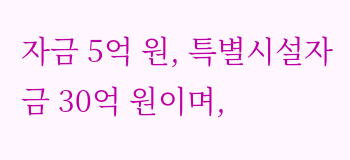자금 5억 원, 특별시설자금 30억 원이며,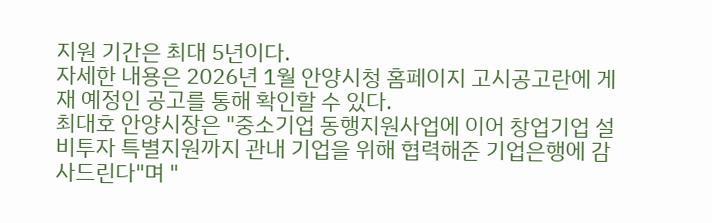지원 기간은 최대 5년이다.
자세한 내용은 2026년 1월 안양시청 홈페이지 고시공고란에 게재 예정인 공고를 통해 확인할 수 있다.
최대호 안양시장은 "중소기업 동행지원사업에 이어 창업기업 설비투자 특별지원까지 관내 기업을 위해 협력해준 기업은행에 감사드린다"며 "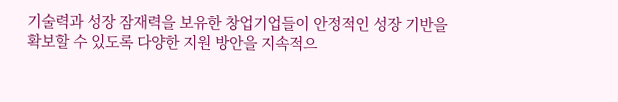기술력과 성장 잠재력을 보유한 창업기업들이 안정적인 성장 기반을 확보할 수 있도록 다양한 지원 방안을 지속적으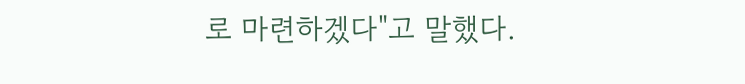로 마련하겠다"고 말했다.